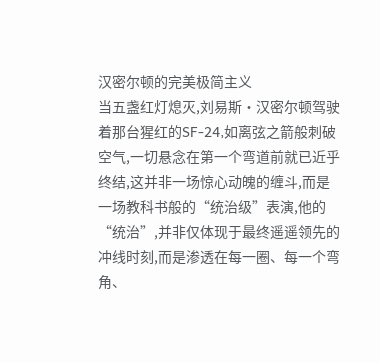汉密尔顿的完美极简主义
当五盏红灯熄灭,刘易斯·汉密尔顿驾驶着那台猩红的SF-24,如离弦之箭般刺破空气,一切悬念在第一个弯道前就已近乎终结,这并非一场惊心动魄的缠斗,而是一场教科书般的“统治级”表演,他的“统治”,并非仅体现于最终遥遥领先的冲线时刻,而是渗透在每一圈、每一个弯角、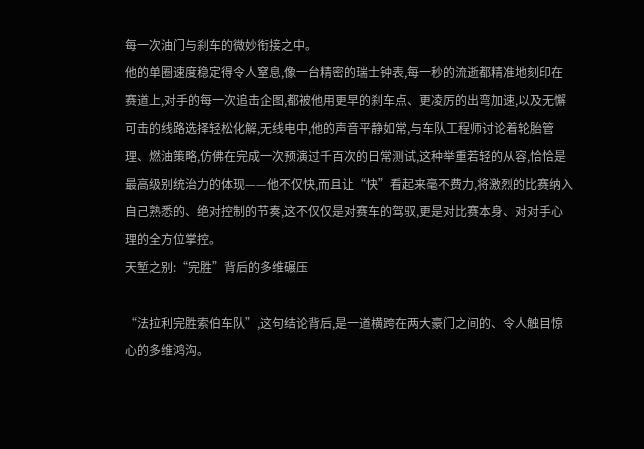每一次油门与刹车的微妙衔接之中。
他的单圈速度稳定得令人窒息,像一台精密的瑞士钟表,每一秒的流逝都精准地刻印在赛道上,对手的每一次追击企图,都被他用更早的刹车点、更凌厉的出弯加速,以及无懈可击的线路选择轻松化解,无线电中,他的声音平静如常,与车队工程师讨论着轮胎管理、燃油策略,仿佛在完成一次预演过千百次的日常测试,这种举重若轻的从容,恰恰是最高级别统治力的体现——他不仅快,而且让“快”看起来毫不费力,将激烈的比赛纳入自己熟悉的、绝对控制的节奏,这不仅仅是对赛车的驾驭,更是对比赛本身、对对手心理的全方位掌控。
天堑之别:“完胜”背后的多维碾压

“法拉利完胜索伯车队”,这句结论背后,是一道横跨在两大豪门之间的、令人触目惊心的多维鸿沟。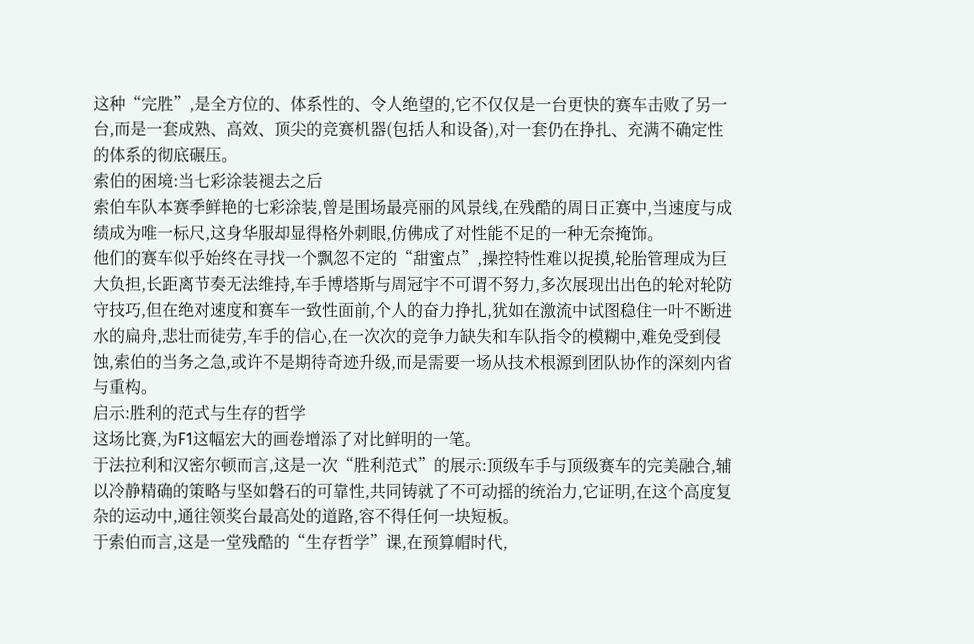这种“完胜”,是全方位的、体系性的、令人绝望的,它不仅仅是一台更快的赛车击败了另一台,而是一套成熟、高效、顶尖的竞赛机器(包括人和设备),对一套仍在挣扎、充满不确定性的体系的彻底碾压。
索伯的困境:当七彩涂装褪去之后
索伯车队本赛季鲜艳的七彩涂装,曾是围场最亮丽的风景线,在残酷的周日正赛中,当速度与成绩成为唯一标尺,这身华服却显得格外刺眼,仿佛成了对性能不足的一种无奈掩饰。
他们的赛车似乎始终在寻找一个飘忽不定的“甜蜜点”,操控特性难以捉摸,轮胎管理成为巨大负担,长距离节奏无法维持,车手博塔斯与周冠宇不可谓不努力,多次展现出出色的轮对轮防守技巧,但在绝对速度和赛车一致性面前,个人的奋力挣扎,犹如在激流中试图稳住一叶不断进水的扁舟,悲壮而徒劳,车手的信心,在一次次的竞争力缺失和车队指令的模糊中,难免受到侵蚀,索伯的当务之急,或许不是期待奇迹升级,而是需要一场从技术根源到团队协作的深刻内省与重构。
启示:胜利的范式与生存的哲学
这场比赛,为F1这幅宏大的画卷增添了对比鲜明的一笔。
于法拉利和汉密尔顿而言,这是一次“胜利范式”的展示:顶级车手与顶级赛车的完美融合,辅以冷静精确的策略与坚如磐石的可靠性,共同铸就了不可动摇的统治力,它证明,在这个高度复杂的运动中,通往领奖台最高处的道路,容不得任何一块短板。
于索伯而言,这是一堂残酷的“生存哲学”课,在预算帽时代,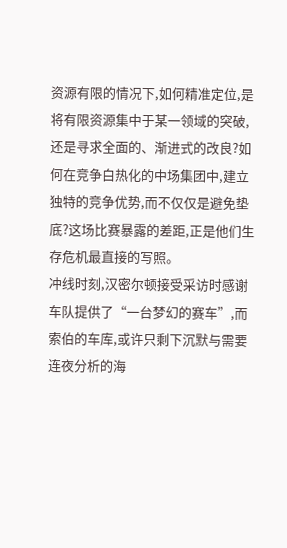资源有限的情况下,如何精准定位,是将有限资源集中于某一领域的突破,还是寻求全面的、渐进式的改良?如何在竞争白热化的中场集团中,建立独特的竞争优势,而不仅仅是避免垫底?这场比赛暴露的差距,正是他们生存危机最直接的写照。
冲线时刻,汉密尔顿接受采访时感谢车队提供了“一台梦幻的赛车”,而索伯的车库,或许只剩下沉默与需要连夜分析的海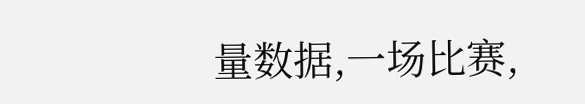量数据,一场比赛,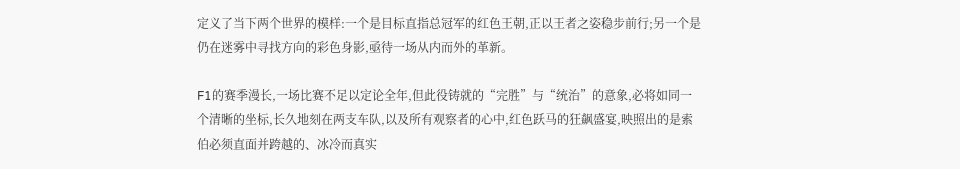定义了当下两个世界的模样:一个是目标直指总冠军的红色王朝,正以王者之姿稳步前行;另一个是仍在迷雾中寻找方向的彩色身影,亟待一场从内而外的革新。

F1的赛季漫长,一场比赛不足以定论全年,但此役铸就的“完胜”与“统治”的意象,必将如同一个清晰的坐标,长久地刻在两支车队,以及所有观察者的心中,红色跃马的狂飙盛宴,映照出的是索伯必须直面并跨越的、冰冷而真实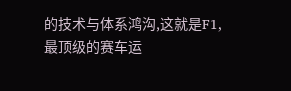的技术与体系鸿沟,这就是F1,最顶级的赛车运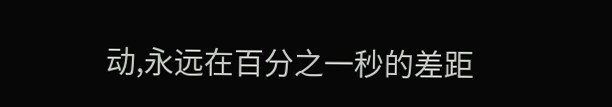动,永远在百分之一秒的差距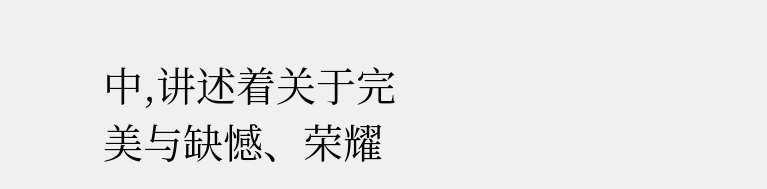中,讲述着关于完美与缺憾、荣耀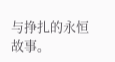与挣扎的永恒故事。